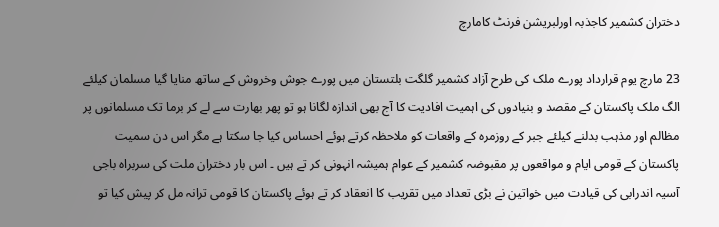دختران کشمیر کاجذبہ اورلبریشن فرنٹ کامارچ

23 مارچ یوم قرارداد پورے ملک کی طرح آزاد کشمیر گلگت بلتستان میں پورے جوش وخروش کے ساتھ منایا گیا مسلمان کیلئے الگ ملک پاکستان کے مقصد و بنیادوں کی اہمیت افادیت کا آج بھی اندازہ لگانا ہو تو پھر بھارت سے لے کر برما تک مسلمانوں پر مظالم اور مذہب بدلنے کیلئے جبر کے روزمرہ کے واقعات کو ملاحظہ کرتے ہوئے احساس کیا جا سکتا ہے مگر اس دن سمیت پاکستان کے قومی ایام و مواقعوں پر مقبوضہ کشمیر کے عوام ہمیشہ انہونی کر تے ہیں ۔ اس بار دختران ملت کی سربراہ باجی آسیہ اندرابی کی قیادت میں خواتین نے بڑی تعداد میں تقریب کا انعقاد کر تے ہوئے پاکستان کا قومی ترانہ مل کر پیش کیا تو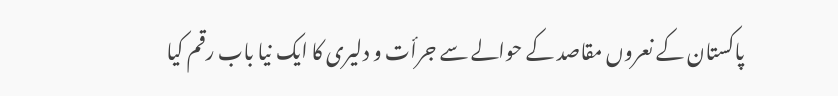پاکستان کے نعروں مقاصد کے حوالے سے جرأت و دلیری کا ایک نیا باب رقم کیا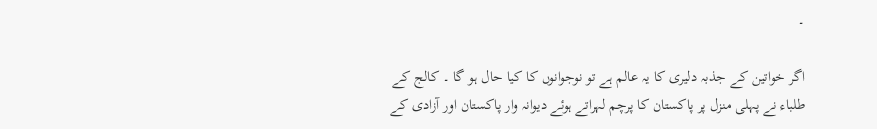۔

اگر خواتین کے جذبہ دلیری کا یہ عالم ہے تو نوجوانوں کا کیا حال ہو گا ۔ کالج کے طلباء نے پہلی منزل پر پاکستان کا پرچم لہراتے ہوئے دیوانہ وار پاکستان اور آزادی کے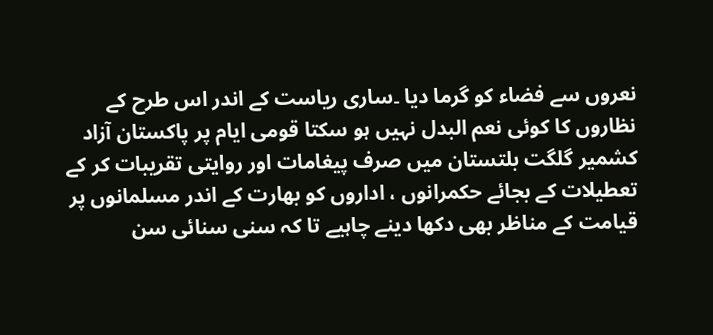نعروں سے فضاء کو گرما دیا ۔ساری ریاست کے اندر اس طرح کے نظاروں کا کوئی نعم البدل نہیں ہو سکتا قومی ایام پر پاکستان آزاد کشمیر گلگت بلتستان میں صرف پیغامات اور روایتی تقریبات کر کے تعطیلات کے بجائے حکمرانوں ، اداروں کو بھارت کے اندر مسلمانوں پر قیامت کے مناظر بھی دکھا دینے چاہیے تا کہ سنی سنائی سن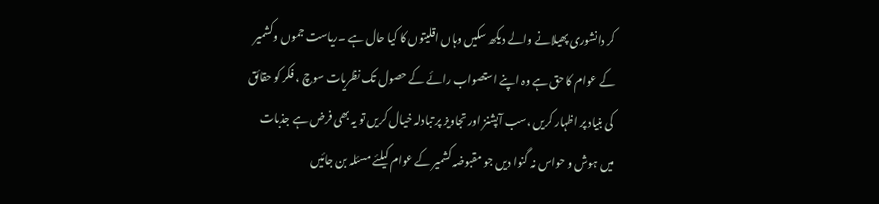کر دانشوری پھیلانے والے دیکھ سکیں وہاں اقلیتوں کا کیا حال ہے ۔ریاست جموں وکشمیر کے عوام کا حق ہے وہ اپنے استصواب رائے کے حصول تک نظریات سوچ ، فکر کو حقائق کی بنیاد پر اظہار کریں ،سب آپشنز اور تجاویز پر تبادلہ خیال کریں تو یہ بھی فرض ہے جذبات میں ہوش و حواس نہ گنوا دیں جو مقبوضہ کشمیر کے عوام کیلئے مسئلہ بن جائیں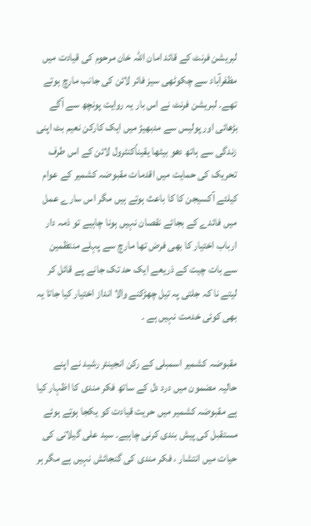لبریشن فرنٹ کے قائد امان اللہ خان مرحوم کی قیادت میں مظفرآباد سے چکوٹھی سیز فائر لائن کی جانب مارچ ہوتے تھے۔ لبریشن فرنٹ نے اس بار یہ روایت پونچھ سے آگے بڑھائی اور پولیس سے مدبھیڑ میں ایک کارکن نعیم بٹ اپنی زندگی سے ہاتھ دھو بیٹھا یقیناًکنٹرول لائن کے اس طرف تحریک کی حمایت میں اقدمات مقبوضہ کشمیر کے عوام کیلئے آکسیجن کا کا باعث ہوتے ہیں مگر اس سارے عمل میں فائدے کے بجائے نقصان نہیں ہونا چاہیے تو ذمہ دار ارباب اختیار کا بھی فرض تھا مارچ سے پہلے منتظمین سے بات چیت کے ذریعے ایک حد تک جانے پے قائل کر لیتے نا کہ جلتی پہ تیل چھڑکنے والا انداز اختیار کیا جاتا یہ بھی کوئی خدمت نہیں ہے ۔

مقبوضہ کشمیر اسمبلی کے رکن انجینئر رشید نے اپنے حالیہ مضمون میں درد دل کے ساتھ فکر مندی کا اظہار کیا ہے مقبوضہ کشمیر میں حریت قیادت کو یکجا ہوتے ہوئے مستقبل کی پیش بندی کرنی چاہیے۔ سید علی گیلانی کی حیات میں انتشار ، فکر مندی کی گنجائش نہیں ہے مگر ہر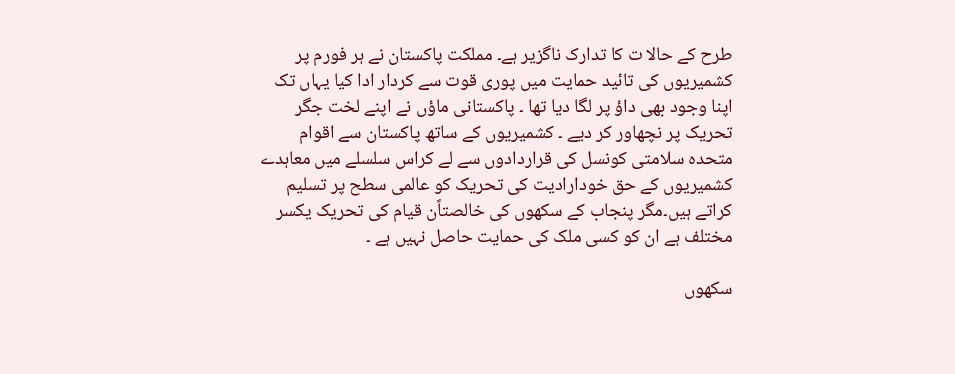طرح کے حالا ت کا تدارک ناگزیر ہے۔ مملکت پاکستان نے ہر فورم پر کشمیریوں کی تائید حمایت میں پوری قوت سے کردار ادا کیا یہاں تک اپنا وجود بھی داؤ پر لگا دیا تھا ۔ پاکستانی ماؤں نے اپنے لخت جگر تحریک پر نچھاور کر دیے ۔ کشمیریوں کے ساتھ پاکستان سے اقوام متحدہ سلامتی کونسل کی قراردادوں سے لے کراس سلسلے میں معاہدے کشمیریوں کے حق خودارادیت کی تحریک کو عالمی سطح پر تسلیم کراتے ہیں۔مگر پنجاب کے سکھوں کی خالصتاًن قیام کی تحریک یکسر مختلف ہے ان کو کسی ملک کی حمایت حاصل نہیں ہے ۔

سکھوں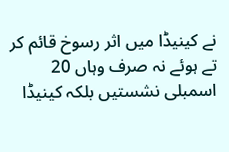نے کینیڈا میں اثر رسوخ قائم کر تے ہوئے نہ صرف وہاں 20 اسمبلی نشستیں بلکہ کینیڈا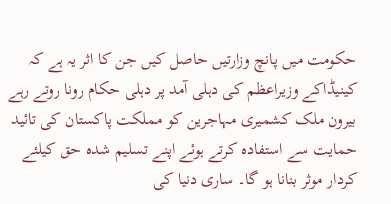حکومت میں پانچ وزارتیں حاصل کیں جن کا اثر یہ ہے کہ کینیڈاکے وزیراعظم کی دہلی آمد پر دہلی حکام رونا روتے رہے بیرون ملک کشمیری مہاجرین کو مملکت پاکستان کی تائید حمایت سے استفادہ کرتے ہوئے اپنے تسلیم شدہ حق کیلئے کردار موثر بنانا ہو گا۔ ساری دنیا کی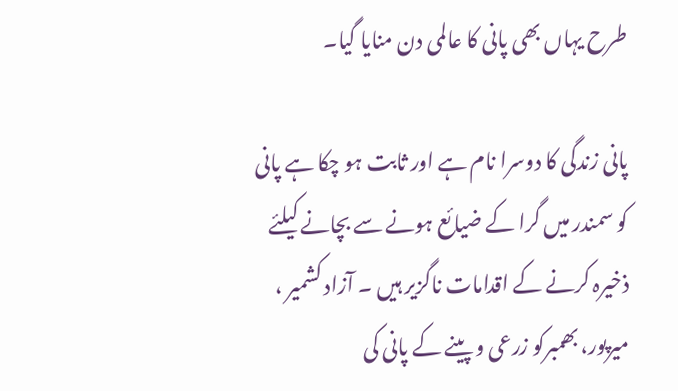طرح یہاں بھی پانی کا عالمی دن منایا گیا۔

پانی زندگی کا دوسرا نام ہے اور ثابت ہو چکا ہے پانی کو سمندر میں گرا کے ضیائع ہونے سے بچانے کیلئے ذخیرہ کرنے کے اقدامات ناگزیر ہیں ۔ آزاد کشمیر ، میرپور، بھمبرکو زرعی و پینے کے پانی کی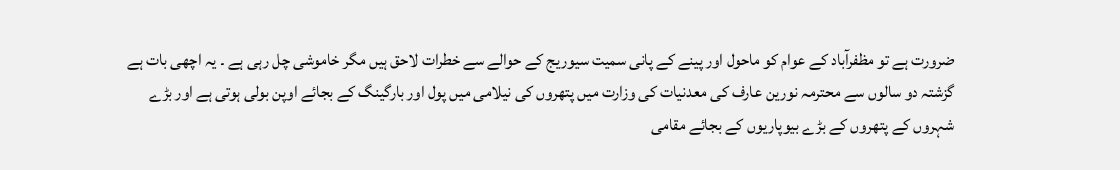ضرورت ہے تو مظفرآباد کے عوام کو ماحول اور پینے کے پانی سمیت سیوریج کے حوالے سے خطرات لاحق ہیں مگر خاموشی چل رہی ہے ۔ یہ اچھی بات ہے گزشتہ دو سالوں سے محترمہ نورین عارف کی معدنیات کی وزارت میں پتھروں کی نیلامی میں پول اور بارگینگ کے بجائے اوپن بولی ہوتی ہے اور بڑے شہروں کے پتھروں کے بڑے بیوپاریوں کے بجائے مقامی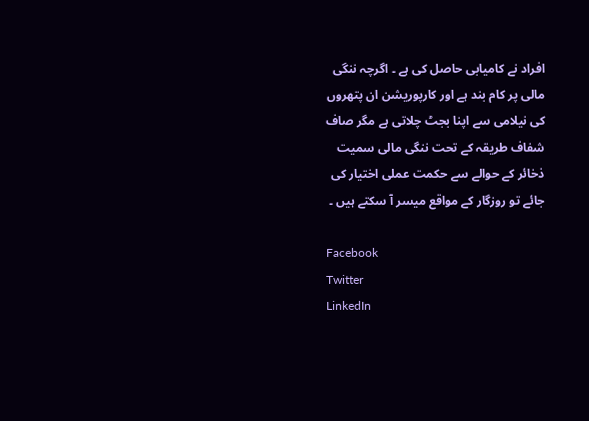افراد نے کامیابی حاصل کی ہے ۔ اگرچہ ننگی مالی پر کام بند ہے اور کارپوریشن ان پتھروں کی نیلامی سے اپنا بجٹ چلاتی ہے مگر صاف شفاف طریقہ کے تحت ننگی مالی سمیت ذخائر کے حوالے سے حکمت عملی اختیار کی جائے تو روزگار کے مواقع میسر آ سکتے ہیں ۔

Facebook
Twitter
LinkedIn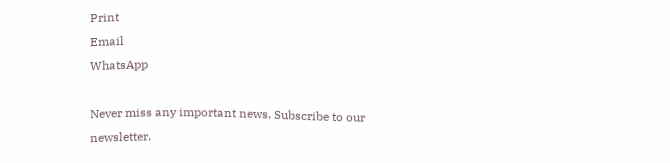Print
Email
WhatsApp

Never miss any important news. Subscribe to our newsletter.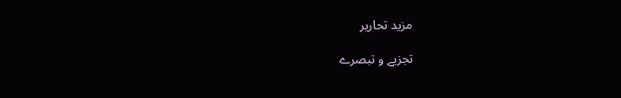مزید تحاریر

تجزیے و تبصرے